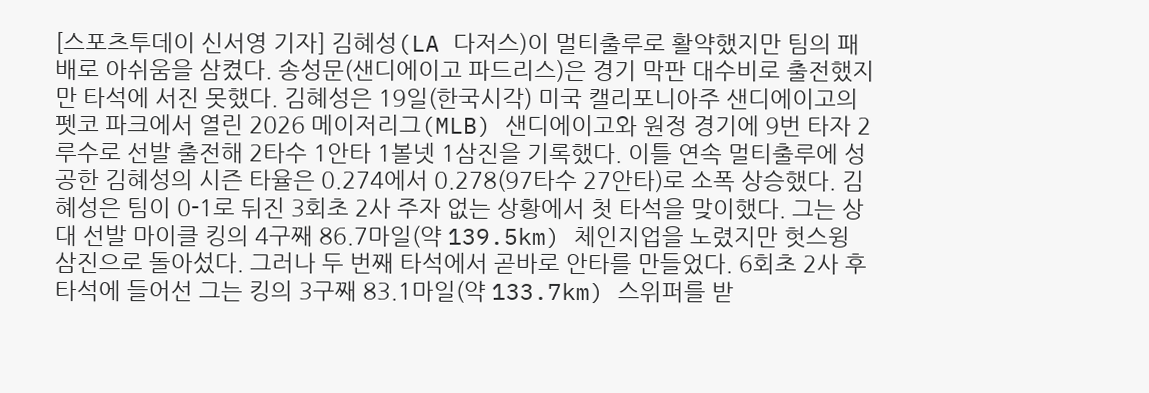[스포츠투데이 신서영 기자] 김혜성(LA 다저스)이 멀티출루로 활약했지만 팀의 패배로 아쉬움을 삼켰다. 송성문(샌디에이고 파드리스)은 경기 막판 대수비로 출전했지만 타석에 서진 못했다. 김혜성은 19일(한국시각) 미국 캘리포니아주 샌디에이고의 펫코 파크에서 열린 2026 메이저리그(MLB) 샌디에이고와 원정 경기에 9번 타자 2루수로 선발 출전해 2타수 1안타 1볼넷 1삼진을 기록했다. 이틀 연속 멀티출루에 성공한 김혜성의 시즌 타율은 0.274에서 0.278(97타수 27안타)로 소폭 상승했다. 김혜성은 팀이 0-1로 뒤진 3회초 2사 주자 없는 상황에서 첫 타석을 맞이했다. 그는 상대 선발 마이클 킹의 4구째 86.7마일(약 139.5km) 체인지업을 노렸지만 헛스윙 삼진으로 돌아섰다. 그러나 두 번째 타석에서 곧바로 안타를 만들었다. 6회초 2사 후 타석에 들어선 그는 킹의 3구째 83.1마일(약 133.7km) 스위퍼를 받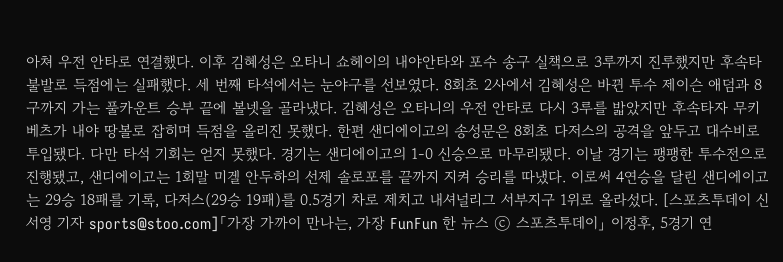아쳐 우전 안타로 연결했다. 이후 김혜성은 오타니 쇼헤이의 내야안타와 포수 송구 실책으로 3루까지 진루했지만 후속타 불발로 득점에는 실패했다. 세 번째 타석에서는 눈야구를 선보였다. 8회초 2사에서 김혜성은 바뀐 투수 제이슨 애덤과 8구까지 가는 풀카운트 승부 끝에 볼넷을 골라냈다. 김혜성은 오타니의 우전 안타로 다시 3루를 밟았지만 후속타자 무키 베츠가 내야 땅볼로 잡히며 득점을 올리진 못했다. 한편 샌디에이고의 송성문은 8회초 다저스의 공격을 앞두고 대수비로 투입됐다. 다만 타석 기회는 얻지 못했다. 경기는 샌디에이고의 1-0 신승으로 마무리됐다. 이날 경기는 팽팽한 투수전으로 진행됐고, 샌디에이고는 1회말 미겔 안두하의 선제 솔로포를 끝까지 지켜 승리를 따냈다. 이로써 4연승을 달린 샌디에이고는 29승 18패를 기록, 다저스(29승 19패)를 0.5경기 차로 제치고 내셔널리그 서부지구 1위로 올라섰다. [스포츠투데이 신서영 기자 sports@stoo.com]「가장 가까이 만나는, 가장 FunFun 한 뉴스 ⓒ 스포츠투데이」 이정후, 5경기 연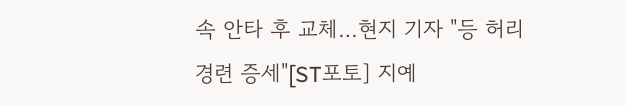속 안타 후 교체…현지 기자 "등 허리 경련 증세"[ST포토] 지예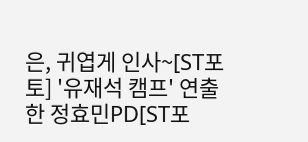은, 귀엽게 인사~[ST포토] '유재석 캠프' 연출한 정효민PD[ST포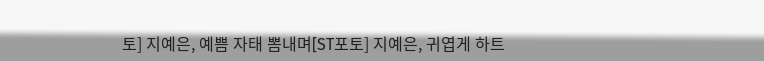토] 지예은, 예쁨 자태 뽐내며[ST포토] 지예은, 귀엽게 하트